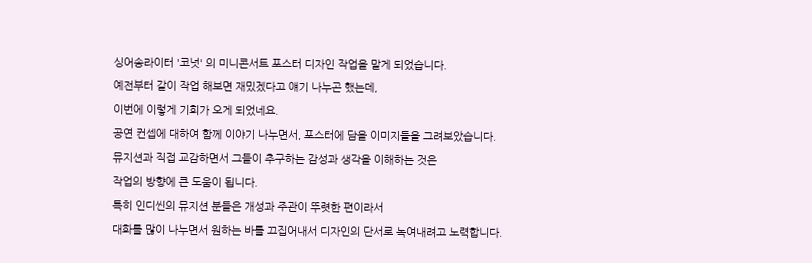싱어송라이터 '코넛' 의 미니콘서트 포스터 디자인 작업을 맡게 되었습니다.
예전부터 같이 작업 해보면 재밌겠다고 얘기 나누곤 했는데,
이번에 이렇게 기회가 오게 되었네요.
공연 컨셉에 대하여 함께 이야기 나누면서, 포스터에 담을 이미지들을 그려보았습니다.
뮤지션과 직접 교감하면서 그들이 추구하는 감성과 생각을 이해하는 것은
작업의 방향에 큰 도움이 됩니다.
특히 인디씬의 뮤지션 분들은 개성과 주관이 뚜렷한 편이라서
대화를 많이 나누면서 원하는 바를 끄집어내서 디자인의 단서로 녹여내려고 노력합니다.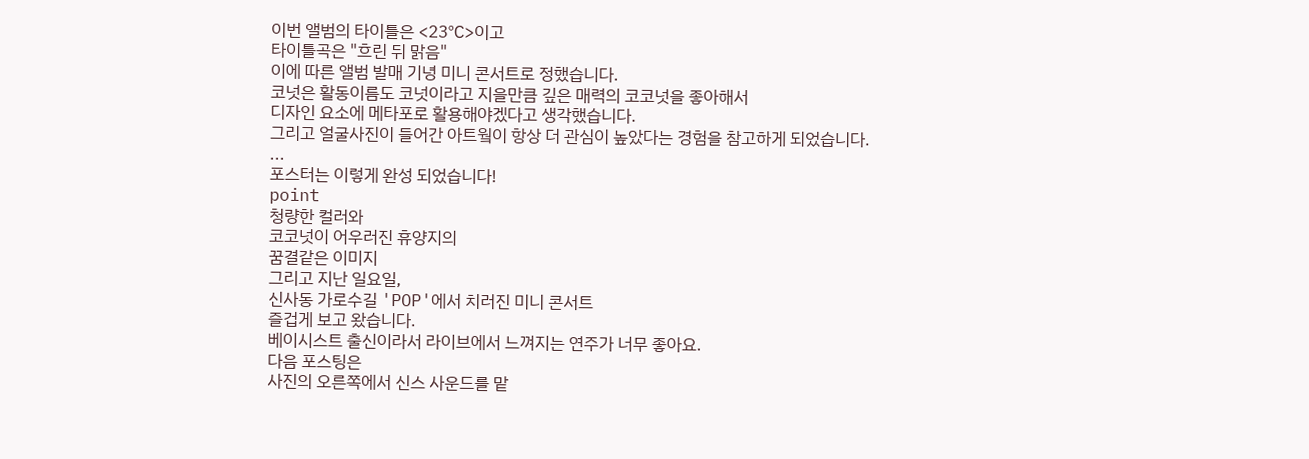이번 앨범의 타이틀은 <23℃>이고
타이틀곡은 "흐린 뒤 맑음"
이에 따른 앨범 발매 기녕 미니 콘서트로 정했습니다.
코넛은 활동이름도 코넛이라고 지을만큼 깊은 매력의 코코넛을 좋아해서
디자인 요소에 메타포로 활용해야겠다고 생각했습니다.
그리고 얼굴사진이 들어간 아트웤이 항상 더 관심이 높았다는 경험을 참고하게 되었습니다.
...
포스터는 이렇게 완성 되었습니다!
point
청량한 컬러와
코코넛이 어우러진 휴양지의
꿈결같은 이미지
그리고 지난 일요일,
신사동 가로수길 'POP'에서 치러진 미니 콘서트
즐겁게 보고 왔습니다.
베이시스트 출신이라서 라이브에서 느껴지는 연주가 너무 좋아요.
다음 포스팅은
사진의 오른쪽에서 신스 사운드를 맡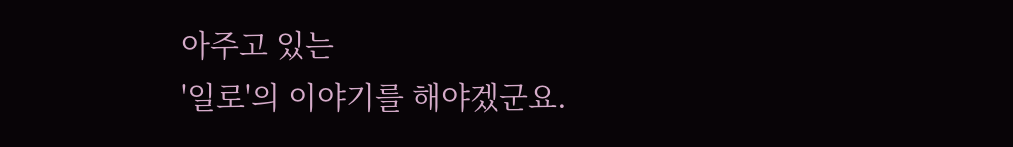아주고 있는
'일로'의 이야기를 해야겠군요.